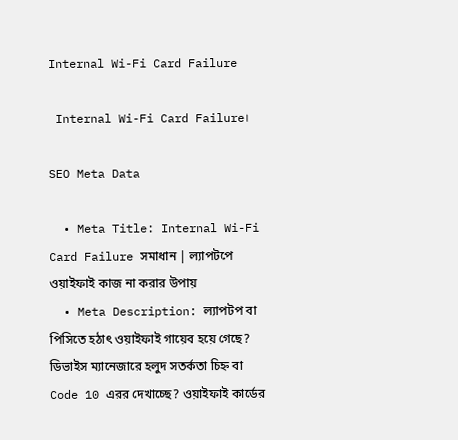Internal Wi-Fi Card Failure

 Internal Wi-Fi Card Failure।

SEO Meta Data

  • Meta Title: Internal Wi-Fi Card Failure সমাধান | ল্যাপটপে ওয়াইফাই কাজ না করার উপায়
  • Meta Description: ল্যাপটপ বা পিসিতে হঠাৎ ওয়াইফাই গায়েব হয়ে গেছে? ডিভাইস ম্যানেজারে হলুদ সতর্কতা চিহ্ন বা Code 10 এরর দেখাচ্ছে? ওয়াইফাই কার্ডের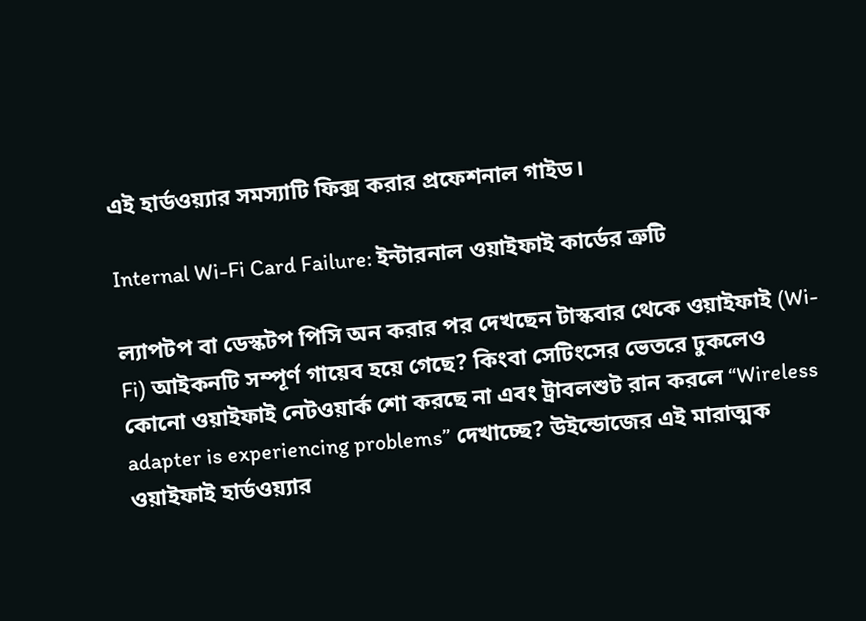এই হার্ডওয়্যার সমস্যাটি ফিক্স করার প্রফেশনাল গাইড।

Internal Wi-Fi Card Failure: ইন্টারনাল ওয়াইফাই কার্ডের ত্রুটি

ল্যাপটপ বা ডেস্কটপ পিসি অন করার পর দেখছেন টাস্কবার থেকে ওয়াইফাই (Wi-Fi) আইকনটি সম্পূর্ণ গায়েব হয়ে গেছে? কিংবা সেটিংসের ভেতরে ঢুকলেও কোনো ওয়াইফাই নেটওয়ার্ক শো করছে না এবং ট্রাবলশুট রান করলে “Wireless adapter is experiencing problems” দেখাচ্ছে? উইন্ডোজের এই মারাত্মক ওয়াইফাই হার্ডওয়্যার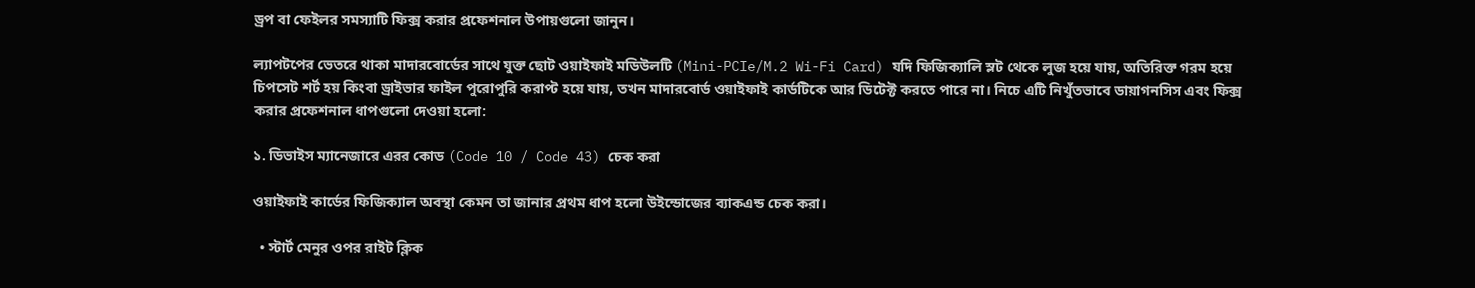ড্রপ বা ফেইলর সমস্যাটি ফিক্স করার প্রফেশনাল উপায়গুলো জানুন।

ল্যাপটপের ভেতরে থাকা মাদারবোর্ডের সাথে যুক্ত ছোট ওয়াইফাই মডিউলটি (Mini-PCIe/M.2 Wi-Fi Card) যদি ফিজিক্যালি স্লট থেকে লুজ হয়ে যায়, অতিরিক্ত গরম হয়ে চিপসেট শর্ট হয় কিংবা ড্রাইভার ফাইল পুরোপুরি করাপ্ট হয়ে যায়, তখন মাদারবোর্ড ওয়াইফাই কার্ডটিকে আর ডিটেক্ট করতে পারে না। নিচে এটি নিখুঁতভাবে ডায়াগনসিস এবং ফিক্স করার প্রফেশনাল ধাপগুলো দেওয়া হলো:

১. ডিভাইস ম্যানেজারে এরর কোড (Code 10 / Code 43) চেক করা

ওয়াইফাই কার্ডের ফিজিক্যাল অবস্থা কেমন তা জানার প্রথম ধাপ হলো উইন্ডোজের ব্যাকএন্ড চেক করা।

  • স্টার্ট মেনুর ওপর রাইট ক্লিক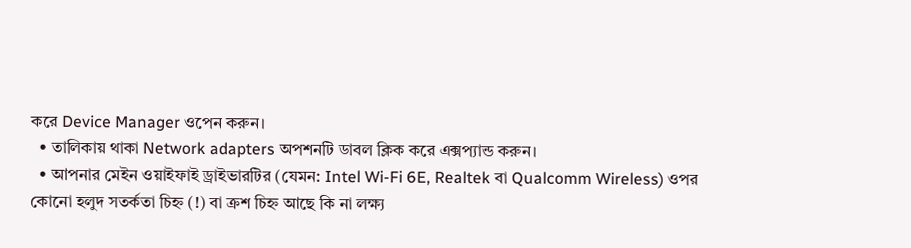করে Device Manager ওপেন করুন।
  • তালিকায় থাকা Network adapters অপশনটি ডাবল ক্লিক করে এক্সপ্যান্ড করুন।
  • আপনার মেইন ওয়াইফাই ড্রাইভারটির (যেমন: Intel Wi-Fi 6E, Realtek বা Qualcomm Wireless) ওপর কোনো হলুদ সতর্কতা চিহ্ন (!) বা ক্রশ চিহ্ন আছে কি না লক্ষ্য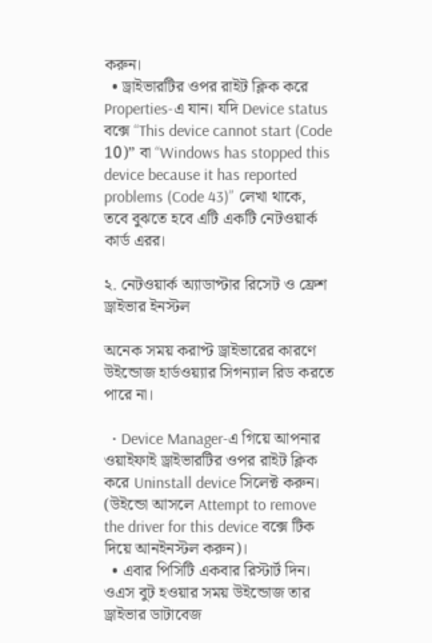করুন।
  • ড্রাইভারটির ওপর রাইট ক্লিক করে Properties-এ যান। যদি Device status বক্সে “This device cannot start (Code 10)” বা “Windows has stopped this device because it has reported problems (Code 43)” লেখা থাকে, তবে বুঝতে হবে এটি একটি নেটওয়ার্ক কার্ড এরর।

২. নেটওয়ার্ক অ্যাডাপ্টার রিসেট ও ফ্রেশ ড্রাইভার ইনস্টল

অনেক সময় করাপ্ট ড্রাইভারের কারণে উইন্ডোজ হার্ডওয়্যার সিগন্যাল রিড করতে পারে না।

  • Device Manager-এ গিয়ে আপনার ওয়াইফাই ড্রাইভারটির ওপর রাইট ক্লিক করে Uninstall device সিলেক্ট করুন। (উইন্ডো আসলে Attempt to remove the driver for this device বক্সে টিক দিয়ে আনইনস্টল করুন)।
  • এবার পিসিটি একবার রিস্টার্ট দিন। ওএস বুট হওয়ার সময় উইন্ডোজ তার ড্রাইভার ডাটাবেজ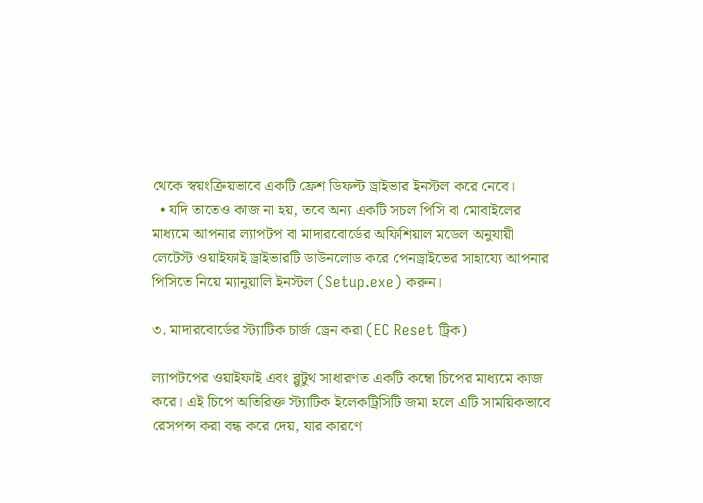থেকে স্বয়ংক্রিয়ভাবে একটি ফ্রেশ ডিফল্ট ড্রাইভার ইনস্টল করে নেবে।
  • যদি তাতেও কাজ না হয়, তবে অন্য একটি সচল পিসি বা মোবাইলের মাধ্যমে আপনার ল্যাপটপ বা মাদারবোর্ডের অফিশিয়াল মডেল অনুযায়ী লেটেস্ট ওয়াইফাই ড্রাইভারটি ডাউনলোড করে পেনড্রাইভের সাহায্যে আপনার পিসিতে নিয়ে ম্যানুয়ালি ইনস্টল (Setup.exe) করুন।

৩. মাদারবোর্ডের স্ট্যাটিক চার্জ ড্রেন করা (EC Reset ট্রিক)

ল্যাপটপের ওয়াইফাই এবং ব্লুটুথ সাধারণত একটি কম্বো চিপের মাধ্যমে কাজ করে। এই চিপে অতিরিক্ত স্ট্যাটিক ইলেকট্রিসিটি জমা হলে এটি সাময়িকভাবে রেসপন্স করা বন্ধ করে দেয়, যার কারণে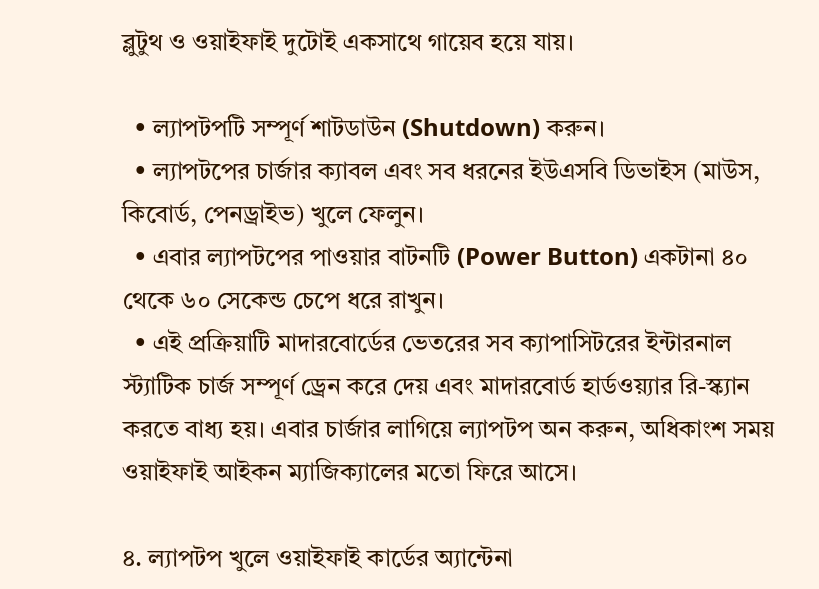ব্লুটুথ ও ওয়াইফাই দুটোই একসাথে গায়েব হয়ে যায়।

  • ল্যাপটপটি সম্পূর্ণ শাটডাউন (Shutdown) করুন।
  • ল্যাপটপের চার্জার ক্যাবল এবং সব ধরনের ইউএসবি ডিভাইস (মাউস, কিবোর্ড, পেনড্রাইভ) খুলে ফেলুন।
  • এবার ল্যাপটপের পাওয়ার বাটনটি (Power Button) একটানা ৪০ থেকে ৬০ সেকেন্ড চেপে ধরে রাখুন।
  • এই প্রক্রিয়াটি মাদারবোর্ডের ভেতরের সব ক্যাপাসিটরের ইন্টারনাল স্ট্যাটিক চার্জ সম্পূর্ণ ড্রেন করে দেয় এবং মাদারবোর্ড হার্ডওয়্যার রি-স্ক্যান করতে বাধ্য হয়। এবার চার্জার লাগিয়ে ল্যাপটপ অন করুন, অধিকাংশ সময় ওয়াইফাই আইকন ম্যাজিক্যালের মতো ফিরে আসে।

৪. ল্যাপটপ খুলে ওয়াইফাই কার্ডের অ্যান্টেনা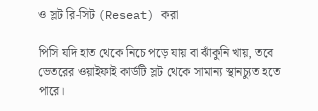ও স্লট রি-সিট (Reseat) করা

পিসি যদি হাত থেকে নিচে পড়ে যায় বা ঝাঁকুনি খায়, তবে ভেতরের ওয়াইফাই কার্ডটি স্লট থেকে সামান্য স্থানচ্যুত হতে পারে।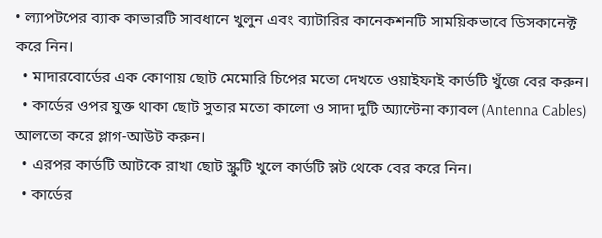• ল্যাপটপের ব্যাক কাভারটি সাবধানে খুলুন এবং ব্যাটারির কানেকশনটি সাময়িকভাবে ডিসকানেক্ট করে নিন।
  • মাদারবোর্ডের এক কোণায় ছোট মেমোরি চিপের মতো দেখতে ওয়াইফাই কার্ডটি খুঁজে বের করুন।
  • কার্ডের ওপর যুক্ত থাকা ছোট সুতার মতো কালো ও সাদা দুটি অ্যান্টেনা ক্যাবল (Antenna Cables) আলতো করে প্লাগ-আউট করুন।
  • এরপর কার্ডটি আটকে রাখা ছোট স্ক্রুটি খুলে কার্ডটি স্লট থেকে বের করে নিন।
  • কার্ডের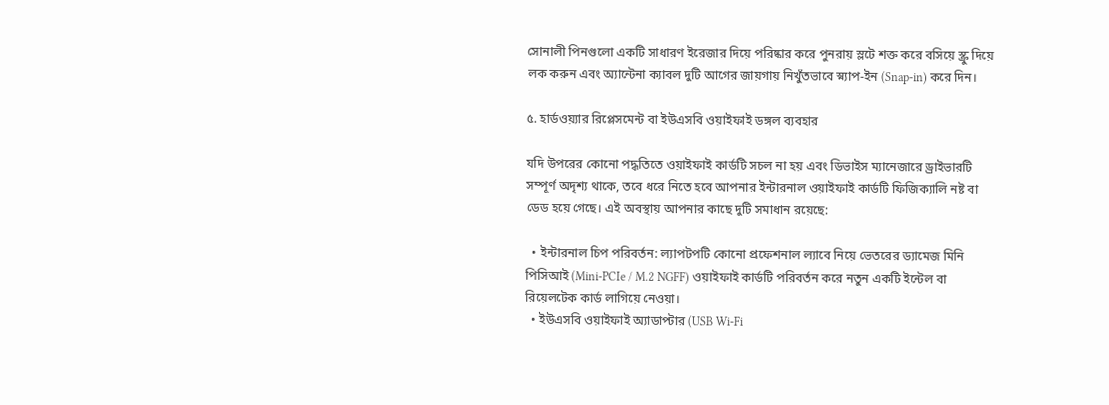সোনালী পিনগুলো একটি সাধারণ ইরেজার দিয়ে পরিষ্কার করে পুনরায় স্লটে শক্ত করে বসিয়ে স্ক্রু দিয়ে লক করুন এবং অ্যান্টেনা ক্যাবল দুটি আগের জায়গায় নিখুঁতভাবে স্ন্যাপ-ইন (Snap-in) করে দিন।

৫. হার্ডওয়্যার রিপ্লেসমেন্ট বা ইউএসবি ওয়াইফাই ডঙ্গল ব্যবহার

যদি উপরের কোনো পদ্ধতিতে ওয়াইফাই কার্ডটি সচল না হয় এবং ডিভাইস ম্যানেজারে ড্রাইভারটি সম্পূর্ণ অদৃশ্য থাকে, তবে ধরে নিতে হবে আপনার ইন্টারনাল ওয়াইফাই কার্ডটি ফিজিক্যালি নষ্ট বা ডেড হয়ে গেছে। এই অবস্থায় আপনার কাছে দুটি সমাধান রয়েছে:

  • ইন্টারনাল চিপ পরিবর্তন: ল্যাপটপটি কোনো প্রফেশনাল ল্যাবে নিয়ে ভেতরের ড্যামেজ মিনি পিসিআই (Mini-PCIe / M.2 NGFF) ওয়াইফাই কার্ডটি পরিবর্তন করে নতুন একটি ইন্টেল বা রিয়েলটেক কার্ড লাগিয়ে নেওয়া।
  • ইউএসবি ওয়াইফাই অ্যাডাপ্টার (USB Wi-Fi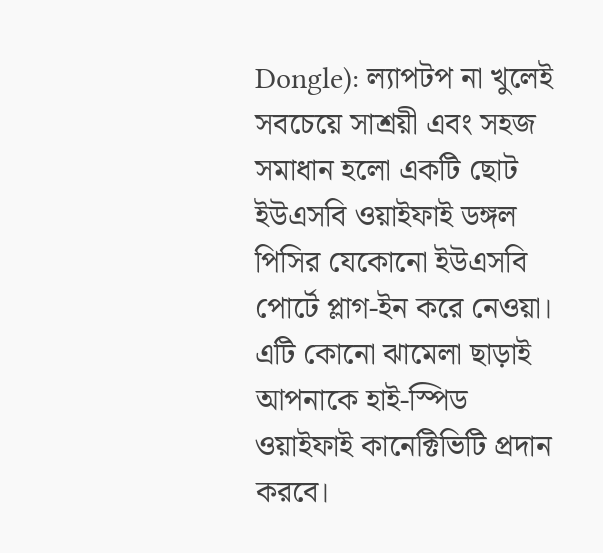Dongle): ল্যাপটপ না খুলেই সবচেয়ে সাশ্রয়ী এবং সহজ সমাধান হলো একটি ছোট ইউএসবি ওয়াইফাই ডঙ্গল পিসির যেকোনো ইউএসবি পোর্টে প্লাগ-ইন করে নেওয়া। এটি কোনো ঝামেলা ছাড়াই আপনাকে হাই-স্পিড ওয়াইফাই কানেক্টিভিটি প্রদান করবে।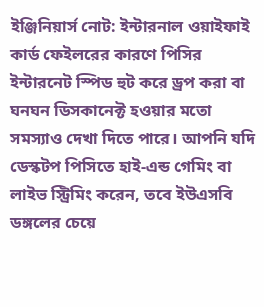ইঞ্জিনিয়ার্স নোট: ইন্টারনাল ওয়াইফাই কার্ড ফেইলরের কারণে পিসির ইন্টারনেট স্পিড হুট করে ড্রপ করা বা ঘনঘন ডিসকানেক্ট হওয়ার মতো সমস্যাও দেখা দিতে পারে। আপনি যদি ডেস্কটপ পিসিতে হাই-এন্ড গেমিং বা লাইভ স্ট্রিমিং করেন, তবে ইউএসবি ডঙ্গলের চেয়ে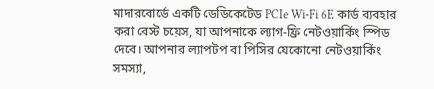মাদারবোর্ডে একটি ডেডিকেটেড PCIe Wi-Fi 6E কার্ড ব্যবহার করা বেস্ট চয়েস, যা আপনাকে ল্যাগ-ফ্রি নেটওয়ার্কিং স্পিড দেবে। আপনার ল্যাপটপ বা পিসির যেকোনো নেটওয়ার্কিং সমস্যা,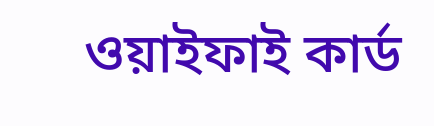ওয়াইফাই কার্ড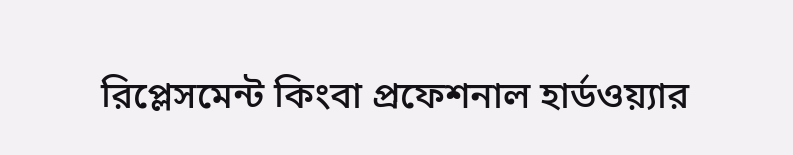রিপ্লেসমেন্ট কিংবা প্রফেশনাল হার্ডওয়্যার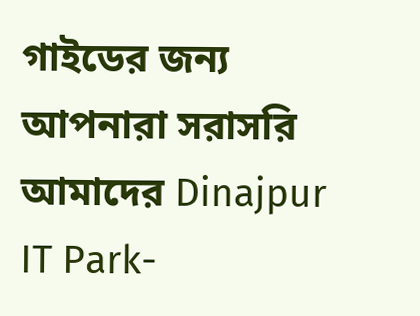গাইডের জন্য আপনারা সরাসরি আমাদের Dinajpur IT Park-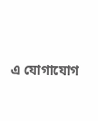এ যোগাযোগ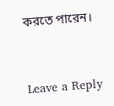করতে পারেন।


Leave a Reply